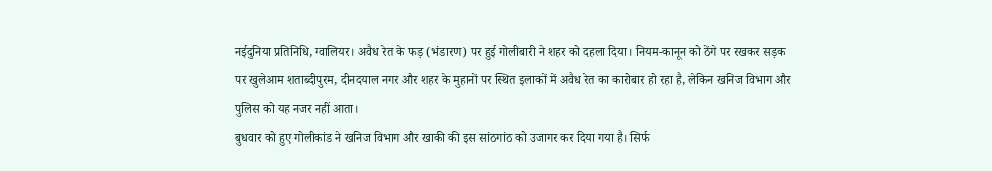नईदुनिया प्रतिनिधि, ग्वालियर। अवैध रेत के फड़ (भंडारण) पर हुई गोलीबारी ने शहर को दहला दिया। नियम-कानून को ठेंगे पर रखकर सड़क पर खुलेआम शताब्दीपुरम, दीनदयाल नगर और शहर के मुहानों पर स्थित इलाकों में अवैध रेत का कारोबार हो रहा है, लेकिन खनिज विभाग और पुलिस को यह नजर नहीं आता।
बुधवार को हुए गोलीकांड ने खनिज विभाग और खाकी की इस सांठगांठ को उजागर कर दिया गया है। सिर्फ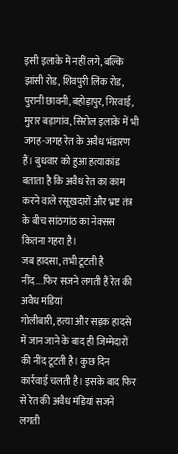इसी इलाके में नहीं लगे, बल्कि झांसी रोड, शिवपुरी लिंक रोड, पुरानी छावनी, बहोड़ापुर, गिरवाई, मुरार बड़ागांव, सिरोल इलाके में भी जगह-जगह रेत के अवैध भंडारण हैं। बुधवार को हुआ हत्याकांड बताता है कि अवैध रेत का काम करने वाले रसूखदारों और भ्रष्ट तंत्र के बीच सांठगांठ का नेक्सस कितना गहरा है।
जब हादसा, तभी टूटती है नींद….फिर सजने लगती हैं रेत की अवैध मंडियां
गोलीबारी, हत्या और सड़क हादसे में जान जाने के बाद ही जिम्मेदारों की नींद टूटती है। कुछ दिन कार्रवाई चलती है। इसके बाद फिर से रेत की अवैध मंडियां सजने लगती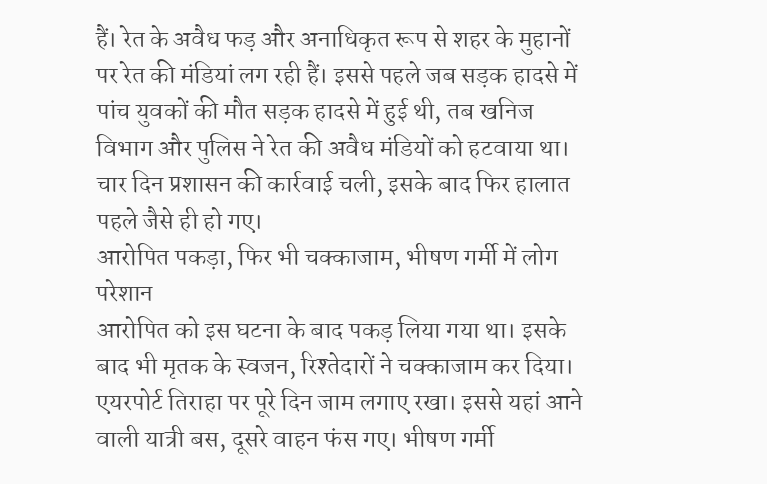हैं। रेत के अवैध फड़ और अनाधिकृत रूप से शहर के मुहानों पर रेत की मंडियां लग रही हैं। इससे पहले जब सड़क हादसे में पांच युवकों की मौत सड़क हादसे में हुई थी, तब खनिज विभाग और पुलिस ने रेत की अवैध मंडियों को हटवाया था। चार दिन प्रशासन की कार्रवाई चली, इसके बाद फिर हालात पहले जैसे ही हो गए।
आरोपित पकड़ा, फिर भी चक्काजाम, भीषण गर्मी में लोग परेशान
आरोपित को इस घटना के बाद पकड़ लिया गया था। इसके बाद भी मृतक के स्वजन, रिश्तेदारों ने चक्काजाम कर दिया। एयरपोर्ट तिराहा पर पूरे दिन जाम लगाए रखा। इससे यहां आने वाली यात्री बस, दूसरे वाहन फंस गए। भीषण गर्मी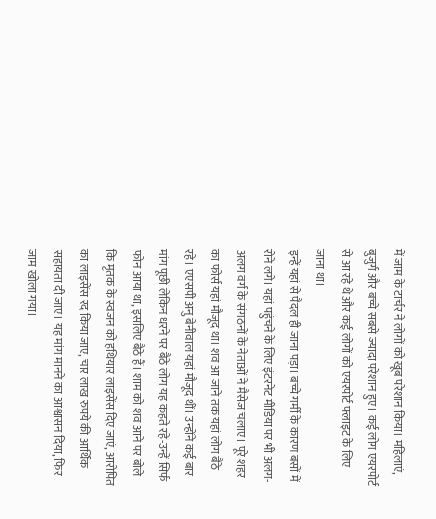में जाम के टार्चर ने लोगों को खूब परेशान किया। महिलाएं, बुजुर्ग और बच्चे सबसे ज्यादा परेशान हुए। कई लोग एयरपोर्ट से आ रहे थे और कई लोगों को एयरपोर्ट फ्लाइट के लिए जाना था।
इन्हें यहां से पैदल ही जाना पड़ा। बच्चे गर्मी के कारण बसों में रोने लगे। यहां पहुंचने के लिए इंटरनेट मीडिया पर भी अलग-अलग वर्ग के संगठनों के नेताओं ने मैसेज चलाए। पूरे शहर का फोर्स यहां मौजूद था। शव आ जाने तक यहां लोग बैठे रहे। एएसपी अनु बेनीवाल यहां मौजूद थीं। उन्होंने कई बार मांग पूछी लेकिन धरने पर बैठे लोग यह कहते रहे-उन्हें सिर्फ फोन आया था, इसलिए बैठे हैं। शाम को शव आने पर बोले कि मृतक के स्वजन को हथियार लाइसेंस दिए जाएं, आरोपित का लाइसेंस रद किया जाए, चार लाख रुपये की आर्थिक सहायता दी जाए। यह मांग मानने का आश्वासन दिया, फिर जाम खोला गया।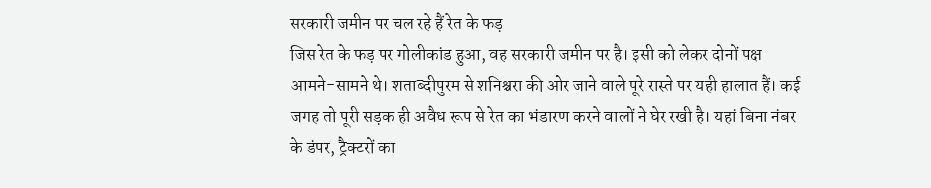सरकारी जमीन पर चल रहे हैं रेत के फड़
जिस रेत के फड़ पर गोलीकांड हुआ, वह सरकारी जमीन पर है। इसी को लेकर दोनों पक्ष आमने-सामने थे। शताब्दीपुरम से शनिश्चरा की ओर जाने वाले पूरे रास्ते पर यही हालात हैं। कई जगह तो पूरी सड़क ही अवैध रूप से रेत का भंडारण करने वालों ने घेर रखी है। यहां बिना नंबर के डंपर, ट्रैक्टरों का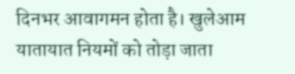दिनभर आवागमन होता है। खुलेआम यातायात नियमों को तोड़ा जाता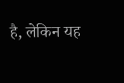है, लेकिन यह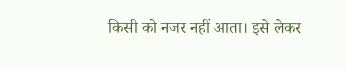किसी को नजर नहीं आता। इसे लेकर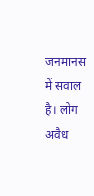जनमानस में सवाल है। लोग अवैध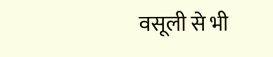वसूली से भी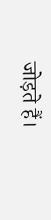जोड़ते हैं।